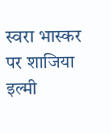स्वरा भास्कर पर शाजिया इल्मी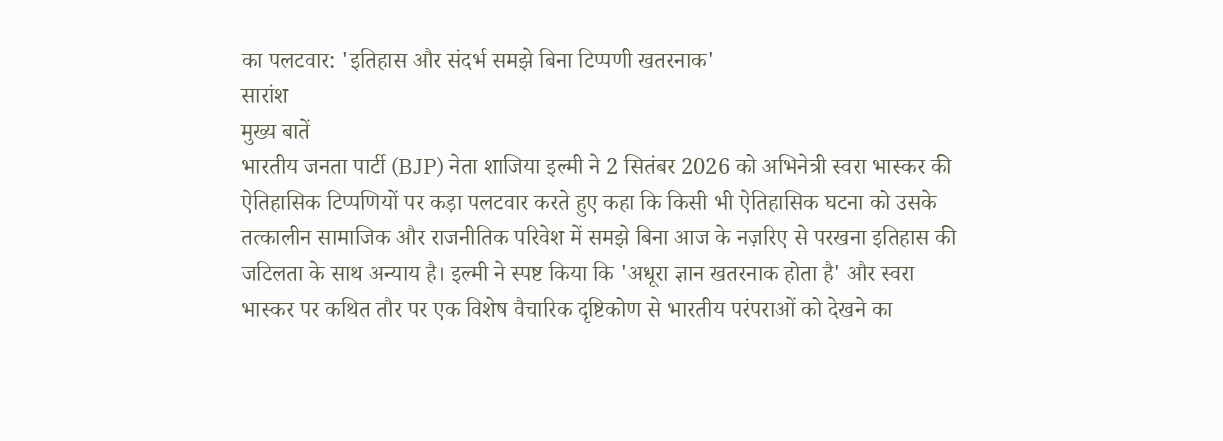का पलटवार: 'इतिहास और संदर्भ समझे बिना टिप्पणी खतरनाक'
सारांश
मुख्य बातें
भारतीय जनता पार्टी (BJP) नेता शाजिया इल्मी ने 2 सितंबर 2026 को अभिनेत्री स्वरा भास्कर की ऐतिहासिक टिप्पणियों पर कड़ा पलटवार करते हुए कहा कि किसी भी ऐतिहासिक घटना को उसके तत्कालीन सामाजिक और राजनीतिक परिवेश में समझे बिना आज के नज़रिए से परखना इतिहास की जटिलता के साथ अन्याय है। इल्मी ने स्पष्ट किया कि 'अधूरा ज्ञान खतरनाक होता है' और स्वरा भास्कर पर कथित तौर पर एक विशेष वैचारिक दृष्टिकोण से भारतीय परंपराओं को देखने का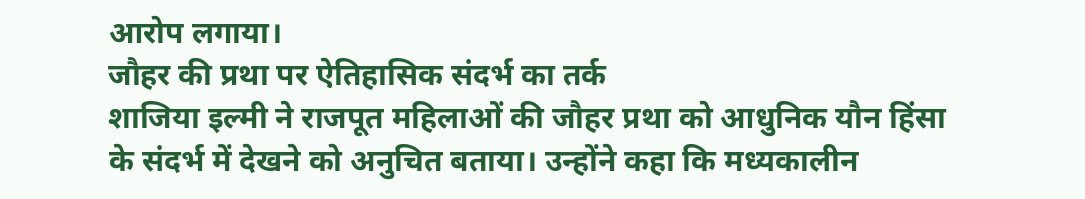आरोप लगाया।
जौहर की प्रथा पर ऐतिहासिक संदर्भ का तर्क
शाजिया इल्मी ने राजपूत महिलाओं की जौहर प्रथा को आधुनिक यौन हिंसा के संदर्भ में देखने को अनुचित बताया। उन्होंने कहा कि मध्यकालीन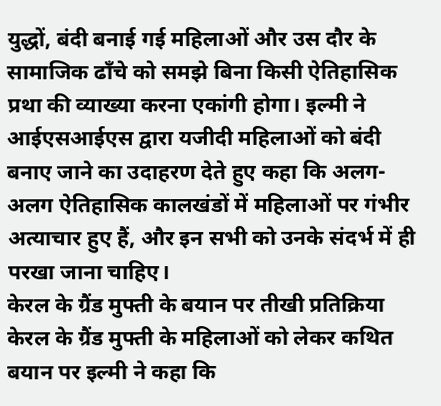युद्धों, बंदी बनाई गई महिलाओं और उस दौर के सामाजिक ढाँचे को समझे बिना किसी ऐतिहासिक प्रथा की व्याख्या करना एकांगी होगा। इल्मी ने आईएसआईएस द्वारा यजीदी महिलाओं को बंदी बनाए जाने का उदाहरण देते हुए कहा कि अलग-अलग ऐतिहासिक कालखंडों में महिलाओं पर गंभीर अत्याचार हुए हैं, और इन सभी को उनके संदर्भ में ही परखा जाना चाहिए।
केरल के ग्रैंड मुफ्ती के बयान पर तीखी प्रतिक्रिया
केरल के ग्रैंड मुफ्ती के महिलाओं को लेकर कथित बयान पर इल्मी ने कहा कि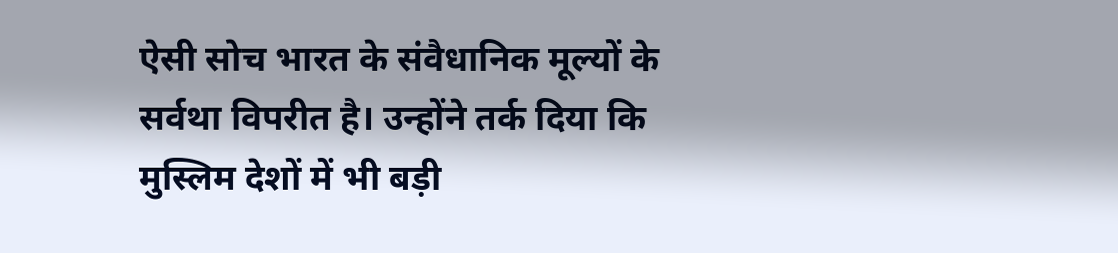ऐसी सोच भारत के संवैधानिक मूल्यों के सर्वथा विपरीत है। उन्होंने तर्क दिया कि मुस्लिम देशों में भी बड़ी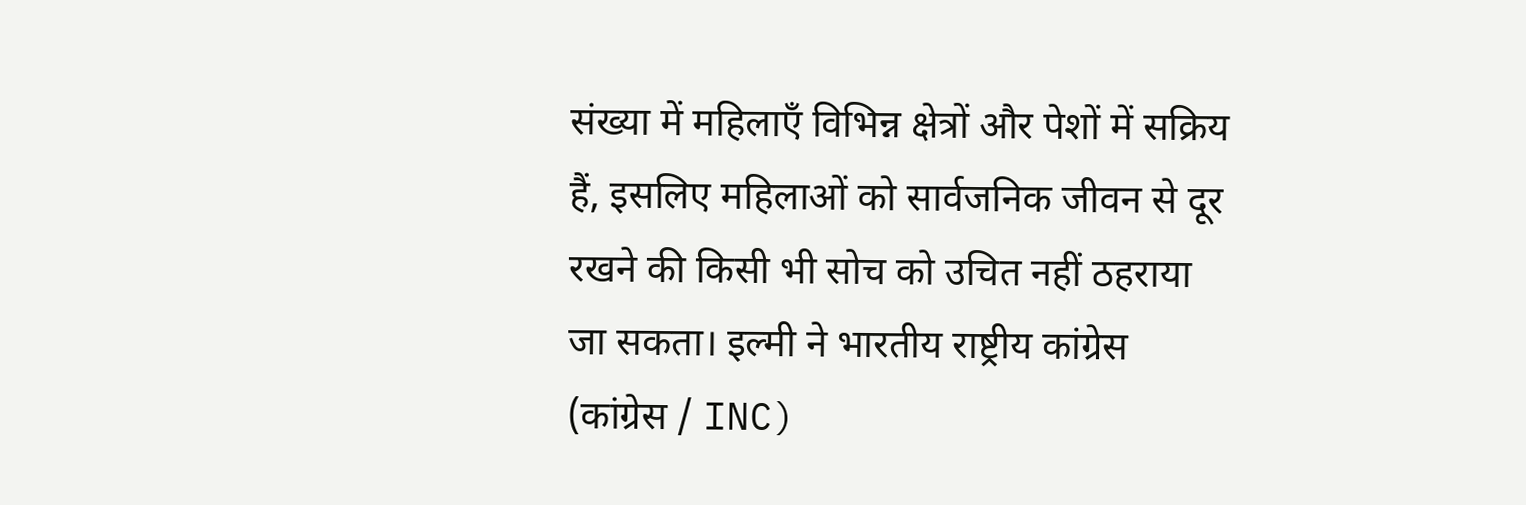संख्या में महिलाएँ विभिन्न क्षेत्रों और पेशों में सक्रिय हैं, इसलिए महिलाओं को सार्वजनिक जीवन से दूर रखने की किसी भी सोच को उचित नहीं ठहराया जा सकता। इल्मी ने भारतीय राष्ट्रीय कांग्रेस (कांग्रेस / INC)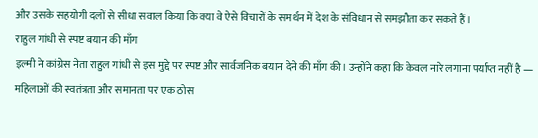और उसके सहयोगी दलों से सीधा सवाल किया कि क्या वे ऐसे विचारों के समर्थन में देश के संविधान से समझौता कर सकते हैं।
राहुल गांधी से स्पष्ट बयान की माँग
इल्मी ने कांग्रेस नेता राहुल गांधी से इस मुद्दे पर स्पष्ट और सार्वजनिक बयान देने की माँग की। उन्होंने कहा कि केवल नारे लगाना पर्याप्त नहीं है — महिलाओं की स्वतंत्रता और समानता पर एक ठोस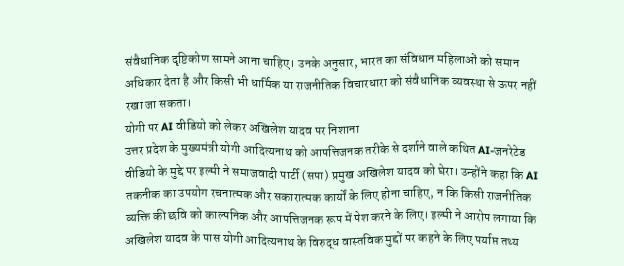संवैधानिक दृष्टिकोण सामने आना चाहिए। उनके अनुसार, भारत का संविधान महिलाओं को समान अधिकार देता है और किसी भी धार्मिक या राजनीतिक विचारधारा को संवैधानिक व्यवस्था से ऊपर नहीं रखा जा सकता।
योगी पर AI वीडियो को लेकर अखिलेश यादव पर निशाना
उत्तर प्रदेश के मुख्यमंत्री योगी आदित्यनाथ को आपत्तिजनक तरीके से दर्शाने वाले कथित AI-जनरेटेड वीडियो के मुद्दे पर इल्मी ने समाजवादी पार्टी (सपा) प्रमुख अखिलेश यादव को घेरा। उन्होंने कहा कि AI तकनीक का उपयोग रचनात्मक और सकारात्मक कार्यों के लिए होना चाहिए, न कि किसी राजनीतिक व्यक्ति की छवि को काल्पनिक और आपत्तिजनक रूप में पेश करने के लिए। इल्मी ने आरोप लगाया कि अखिलेश यादव के पास योगी आदित्यनाथ के विरुद्ध वास्तविक मुद्दों पर कहने के लिए पर्याप्त तथ्य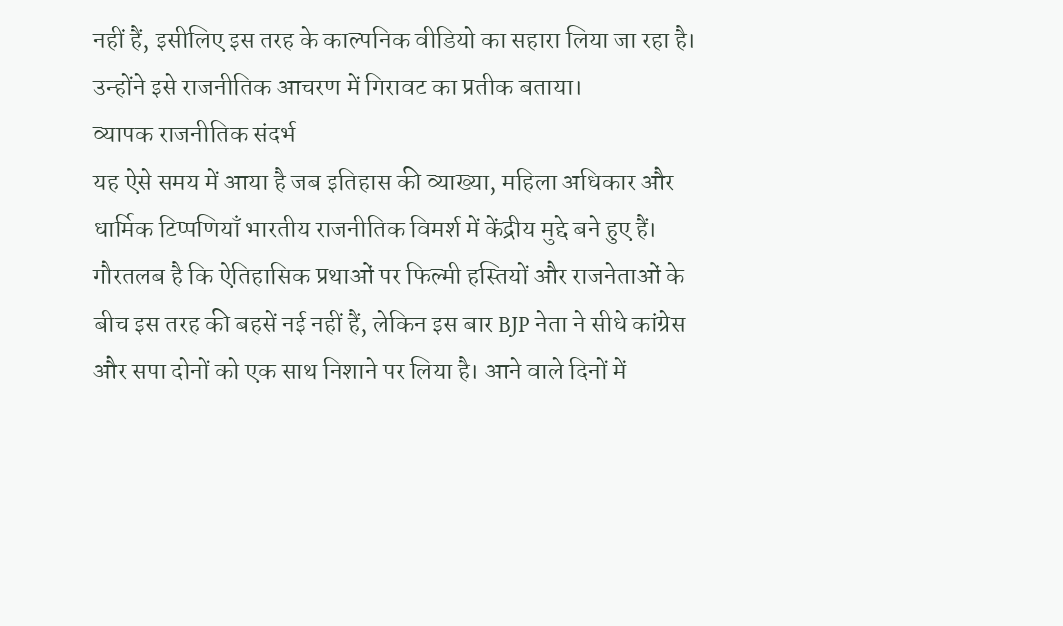नहीं हैं, इसीलिए इस तरह के काल्पनिक वीडियो का सहारा लिया जा रहा है। उन्होंने इसे राजनीतिक आचरण में गिरावट का प्रतीक बताया।
व्यापक राजनीतिक संदर्भ
यह ऐसे समय में आया है जब इतिहास की व्याख्या, महिला अधिकार और धार्मिक टिप्पणियाँ भारतीय राजनीतिक विमर्श में केंद्रीय मुद्दे बने हुए हैं। गौरतलब है कि ऐतिहासिक प्रथाओं पर फिल्मी हस्तियों और राजनेताओं के बीच इस तरह की बहसें नई नहीं हैं, लेकिन इस बार BJP नेता ने सीधे कांग्रेस और सपा दोनों को एक साथ निशाने पर लिया है। आने वाले दिनों में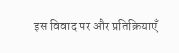इस विवाद पर और प्रतिक्रियाएँ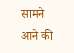सामने आने की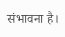संभावना है।